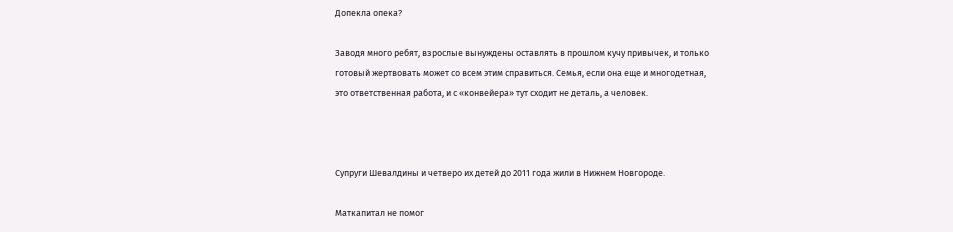Допекла опека?

Заводя много ребят, взрослые вынуждены оставлять в прошлом кучу привычек, и только готовый жертвовать может со всем этим справиться. Семья, если она еще и многодетная, это ответственная работа, и с «конвейера» тут сходит не деталь, а человек.



Супруги Шевалдины и четверо их детей до 2011 года жили в Нижнем Новгороде.

Маткапитал не помог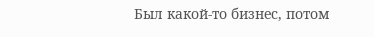Был какой-то бизнес, потом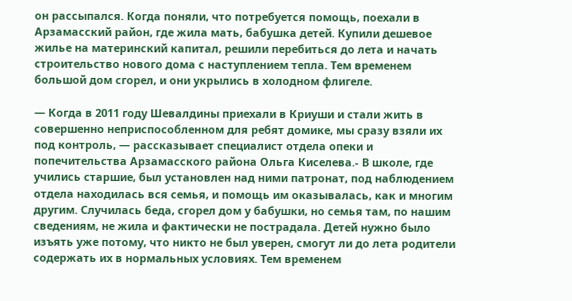он рассыпался. Когда поняли, что потребуется помощь, поехали в Арзамасский район, где жила мать, бабушка детей. Купили дешевое жилье на материнский капитал, решили перебиться до лета и начать строительство нового дома с наступлением тепла. Тем временем большой дом сгорел, и они укрылись в холодном флигеле.

— Когда в 2011 году Шевалдины приехали в Криуши и стали жить в совершенно неприспособленном для ребят домике, мы сразу взяли их под контроль, — рассказывает специалист отдела опеки и попечительства Арзамасского района Ольга Киселева.- В школе, где учились старшие, был установлен над ними патронат, под наблюдением отдела находилась вся семья, и помощь им оказывалась, как и многим другим. Случилась беда, сгорел дом у бабушки, но семья там, по нашим сведениям, не жила и фактически не пострадала. Детей нужно было изъять уже потому, что никто не был уверен, смогут ли до лета родители содержать их в нормальных условиях. Тем временем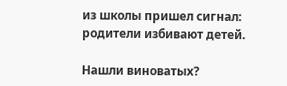из школы пришел сигнал: родители избивают детей.

Нашли виноватых?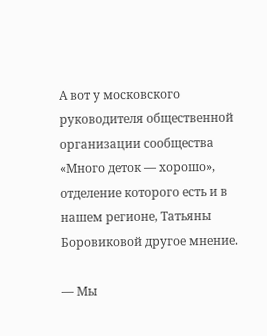А вот у московского руководителя общественной организации сообщества «Много деток — хорошо», отделение которого есть и в нашем регионе, Татьяны Боровиковой другое мнение.

— Мы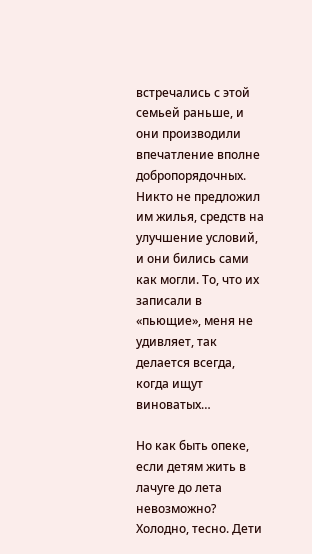встречались с этой семьей раньше, и они производили впечатление вполне добропорядочных. Никто не предложил им жилья, средств на улучшение условий, и они бились сами как могли. То, что их записали в «пьющие», меня не удивляет, так делается всегда, когда ищут виноватых…

Но как быть опеке, если детям жить в лачуге до лета невозможно? Холодно, тесно. Дети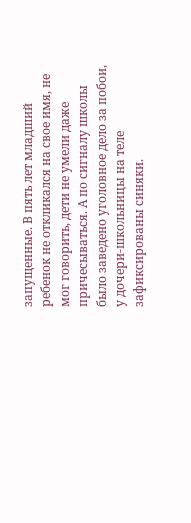запущенные. В пять лет младший ребенок не откликался на свое имя, не мог говорить, дети не умели даже причесываться. А по сигналу школы было заведено уголовное дело за побои, у дочери-школьницы на теле зафиксированы синяки.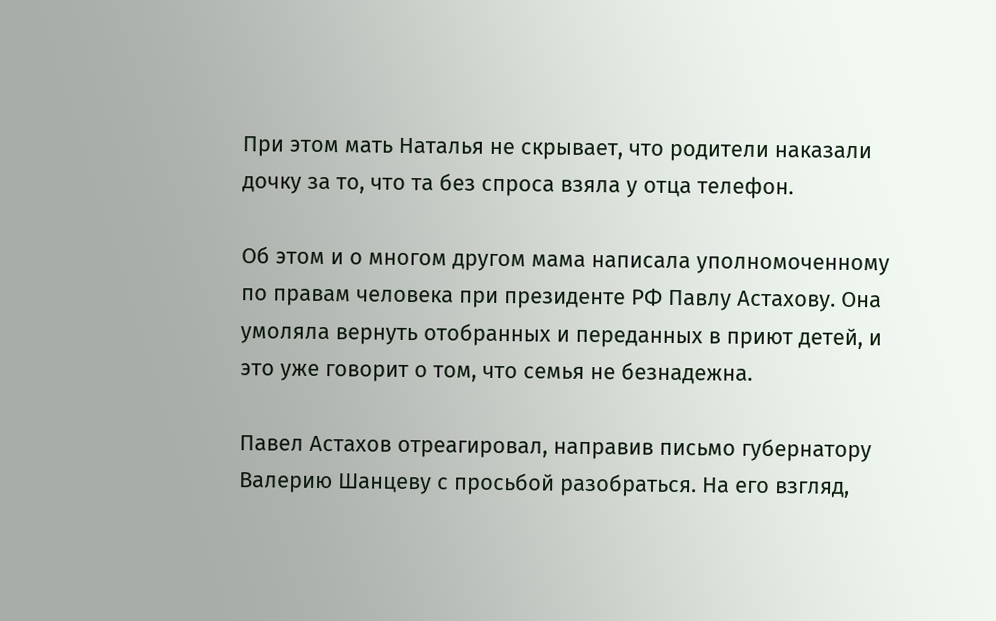При этом мать Наталья не скрывает, что родители наказали дочку за то, что та без спроса взяла у отца телефон.

Об этом и о многом другом мама написала уполномоченному по правам человека при президенте РФ Павлу Астахову. Она умоляла вернуть отобранных и переданных в приют детей, и это уже говорит о том, что семья не безнадежна.

Павел Астахов отреагировал, направив письмо губернатору Валерию Шанцеву с просьбой разобраться. На его взгляд,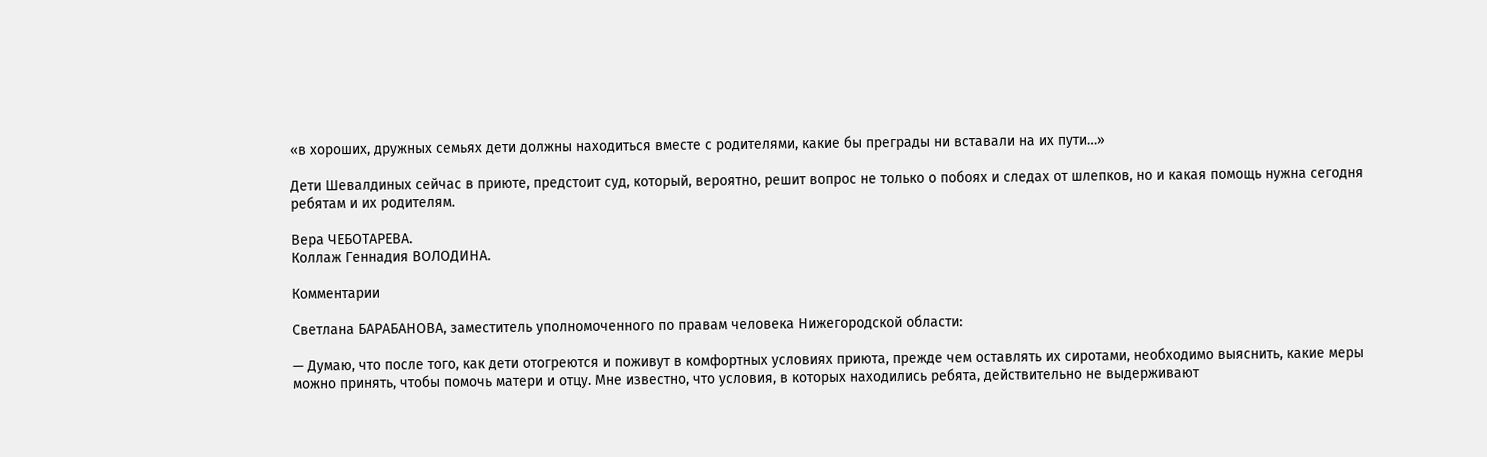«в хороших, дружных семьях дети должны находиться вместе с родителями, какие бы преграды ни вставали на их пути…»

Дети Шевалдиных сейчас в приюте, предстоит суд, который, вероятно, решит вопрос не только о побоях и следах от шлепков, но и какая помощь нужна сегодня ребятам и их родителям.

Вера ЧЕБОТАРЕВА.
Коллаж Геннадия ВОЛОДИНА.

Комментарии

Светлана БАРАБАНОВА, заместитель уполномоченного по правам человека Нижегородской области:

— Думаю, что после того, как дети отогреются и поживут в комфортных условиях приюта, прежде чем оставлять их сиротами, необходимо выяснить, какие меры можно принять, чтобы помочь матери и отцу. Мне известно, что условия, в которых находились ребята, действительно не выдерживают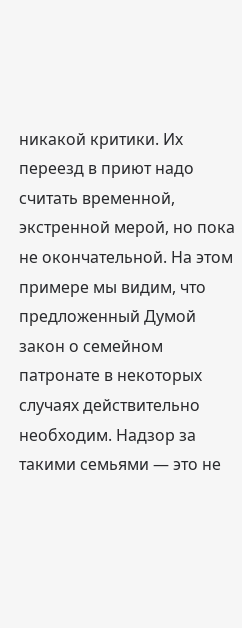никакой критики. Их переезд в приют надо считать временной, экстренной мерой, но пока не окончательной. На этом примере мы видим, что предложенный Думой закон о семейном патронате в некоторых случаях действительно необходим. Надзор за такими семьями — это не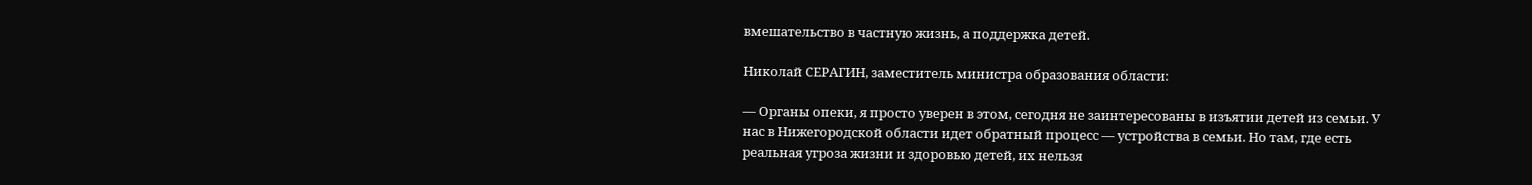вмешательство в частную жизнь, а поддержка детей.

Николай СЕРАГИН, заместитель министра образования области:

— Органы опеки, я просто уверен в этом, сегодня не заинтересованы в изъятии детей из семьи. У нас в Нижегородской области идет обратный процесс — устройства в семьи. Но там, где есть реальная угроза жизни и здоровью детей, их нельзя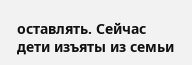оставлять. Сейчас дети изъяты из семьи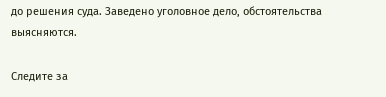до решения суда. Заведено уголовное дело, обстоятельства выясняются.

Следите за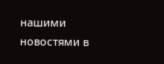нашими новостями в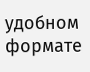удобном формате